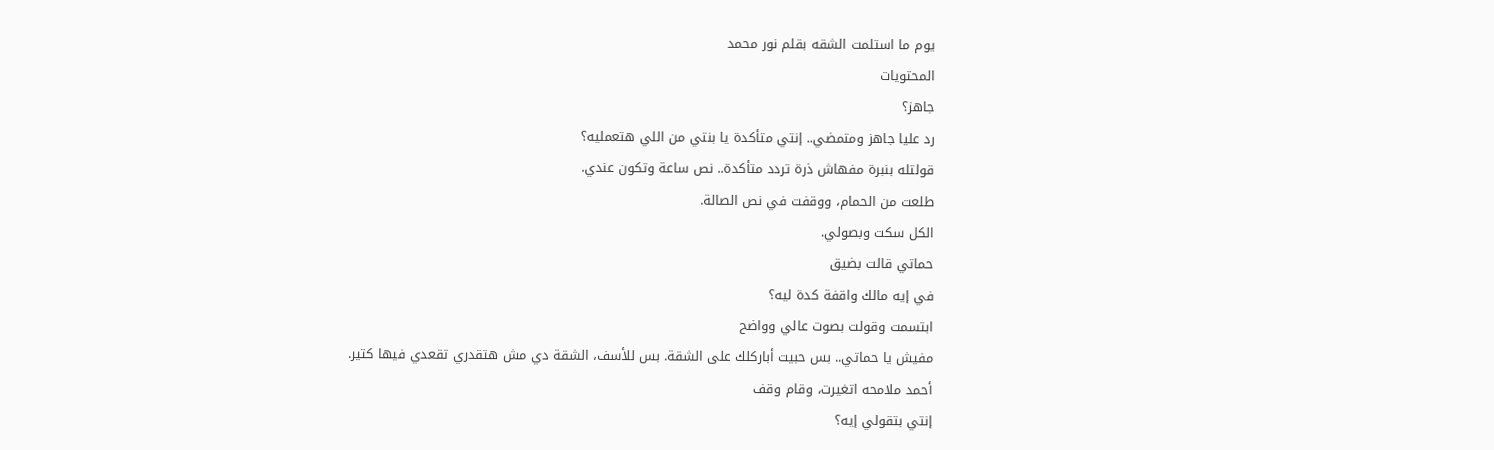يوم ما استلمت الشقه بقلم نور محمد
المحتويات
جاهز؟
رد عليا جاهز ومتمضي.. إنتي متأكدة يا بنتي من اللي هتعمليه؟
قولتله بنبرة مفهاش ذرة تردد متأكدة.. نص ساعة وتكون عندي.
طلعت من الحمام، ووقفت في نص الصالة.
الكل سكت وبصولي.
حماتي قالت بضيق
في إيه مالك واقفة كدة ليه؟
ابتسمت وقولت بصوت عالي وواضح
مفيش يا حماتي.. بس حبيت أباركلك على الشقة. بس للأسف، الشقة دي مش هتقدري تقعدي فيها كتير.
أحمد ملامحه اتغيرت، وقام وقف
إنتي بتقولي إيه؟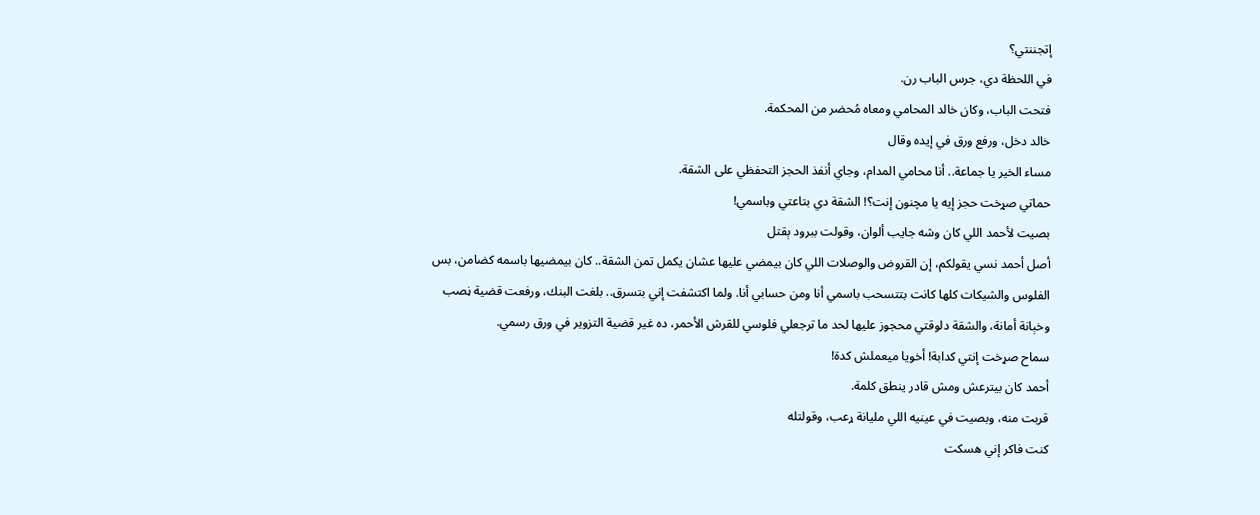إتجننتي؟
في اللحظة دي، جرس الباب رن.
فتحت الباب، وكان خالد المحامي ومعاه مُحضر من المحكمة.
خالد دخل، ورفع ورق في إيده وقال
مساء الخير يا جماعة.. أنا محامي المدام، وجاي أنفذ الحجز التحفظي على الشقة.
حماتي صړخت حجز إيه يا مچنون إنت؟! الشقة دي بتاعتي وباسمي!
بصيت لأحمد اللي كان وشه جايب ألوان، وقولت ببرود ېقتل
أصل أحمد نسي يقولكم، إن القروض والوصلات اللي كان بيمضي عليها عشان يكمل تمن الشقة.. كان بيمضيها باسمه كضامن، بس الفلوس والشيكات كلها كانت بتتسحب باسمي أنا ومن حسابي أنا. ولما اكتشفت إني بتسرق.. بلغت البنك، ورفعت قضية ڼصب وخېانة أمانة، والشقة دلوقتي محجوز عليها لحد ما ترجعلي فلوسي للقرش الأحمر، ده غير قضية التزوير في ورق رسمي.
سماح صړخت إنتي كدابة! أخويا ميعملش كدة!
أحمد كان بيترعش ومش قادر ينطق كلمة.
قربت منه، وبصيت في عينيه اللي مليانة ړعب، وقولتله
كنت فاكر إني هسكت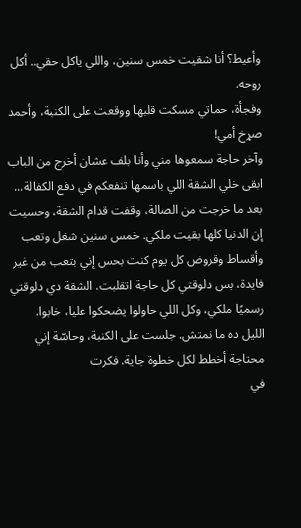وأعيط؟ أنا شقيت خمس سنين، واللي ياكل حقي.. أكل روحه.
وفجأة، حماتي مسكت قلبها ووقعت على الكنبة، وأحمد صړخ أمي!
وآخر حاجة سمعوها مني وأنا بلف عشان أخرج من الباب
ابقى خلي الشقة اللي باسمها تنفعكم في دفع الكفالة...
بعد ما خرجت من الصالة، وقفت قدام الشقة، وحسيت إن الدنيا كلها بقيت ملكي. خمس سنين شغل وتعب وأقساط وقروض كل يوم كنت بحس إني بتعب من غير فايدة، بس دلوقتي كل حاجة اتقلبت. الشقة دي دلوقتي رسميًا ملكي، وكل اللي حاولوا يضحكوا عليا، خابوا.
الليل ده ما نمتش. جلست على الكنبة، وحاسّة إني محتاجة أخطط لكل خطوة جاية. فكرت
في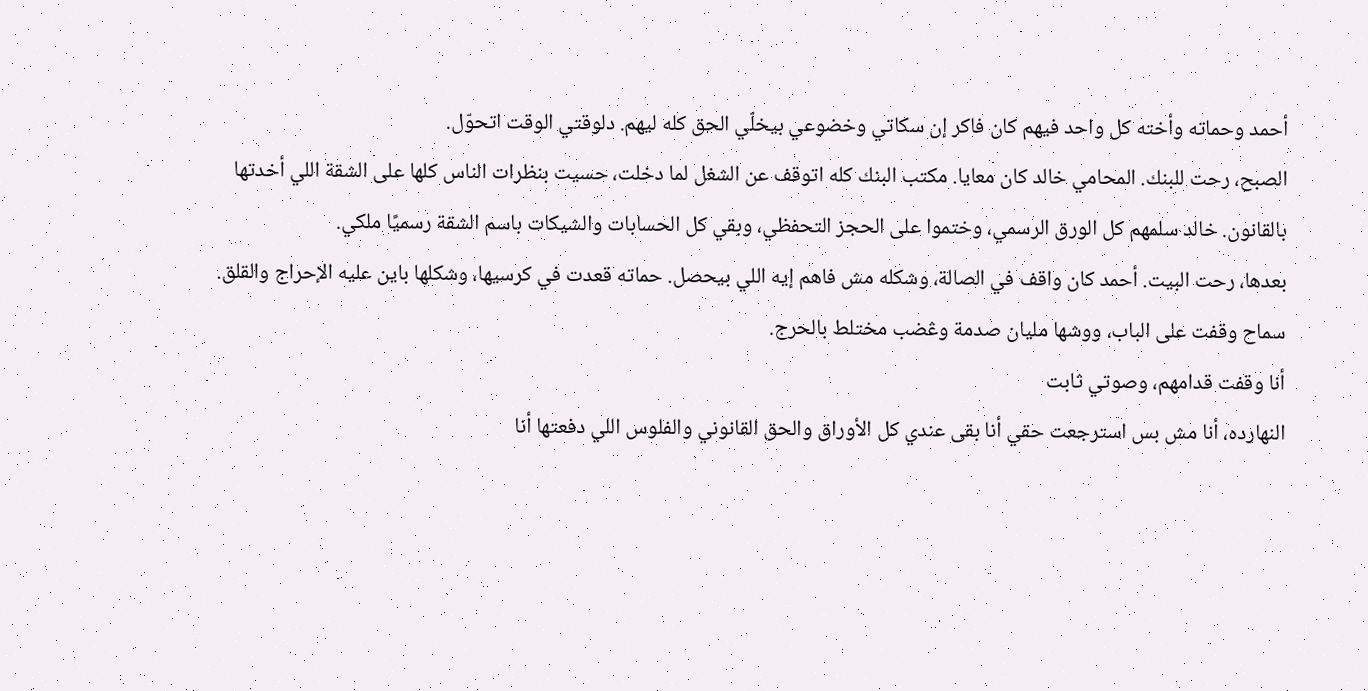أحمد وحماته وأخته كل واحد فيهم كان فاكر إن سكاتي وخضوعي بيخلّي الحق كله ليهم. دلوقتي الوقت اتحوّل.
الصبح، رحت للبنك. المحامي خالد كان معايا. مكتب البنك كله اتوقف عن الشغل لما دخلت، حسيت بنظرات الناس كلها على الشقة اللي أخدتها بالقانون. خالد سلمهم كل الورق الرسمي، وختموا على الحجز التحفظي، وبقي كل الحسابات والشيكات باسم الشقة رسميًا ملكي.
بعدها، رحت البيت. أحمد كان واقف في الصالة، وشكله مش فاهم إيه اللي بيحصل. حماته قعدت في كرسيها، وشكلها باين عليه الإحراج والقلق. سماح وقفت على الباب، ووشها مليان صدمة وڠضب مختلط بالحرج.
أنا وقفت قدامهم، وصوتي ثابت
النهارده، أنا مش بس استرجعت حقي أنا بقى عندي كل الأوراق والحق القانوني والفلوس اللي دفعتها أنا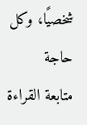شخصيًا، وكل حاجة
متابعة القراءة